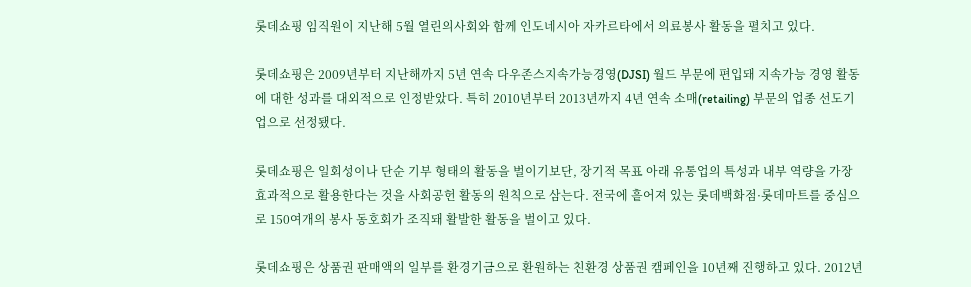롯데쇼핑 임직원이 지난해 5월 열린의사회와 함께 인도네시아 자카르타에서 의료봉사 활동을 펼치고 있다.

롯데쇼핑은 2009년부터 지난해까지 5년 연속 다우존스지속가능경영(DJSI) 월드 부문에 편입돼 지속가능 경영 활동에 대한 성과를 대외적으로 인정받았다. 특히 2010년부터 2013년까지 4년 연속 소매(retailing) 부문의 업종 선도기업으로 선정됐다.

롯데쇼핑은 일회성이나 단순 기부 형태의 활동을 벌이기보단, 장기적 목표 아래 유통업의 특성과 내부 역량을 가장 효과적으로 활용한다는 것을 사회공헌 활동의 원칙으로 삼는다. 전국에 흩어져 있는 롯데백화점·롯데마트를 중심으로 150여개의 봉사 동호회가 조직돼 활발한 활동을 벌이고 있다.

롯데쇼핑은 상품권 판매액의 일부를 환경기금으로 환원하는 친환경 상품권 캠페인을 10년째 진행하고 있다. 2012년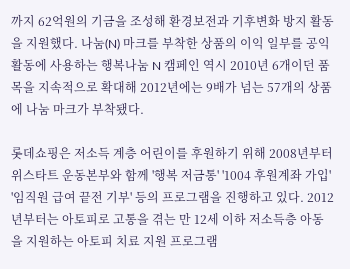까지 62억원의 기금을 조성해 환경보전과 기후변화 방지 활동을 지원했다. 나눔(N) 마크를 부착한 상품의 이익 일부를 공익 활동에 사용하는 행복나눔 N 캠페인 역시 2010년 6개이던 품목을 지속적으로 확대해 2012년에는 9배가 넘는 57개의 상품에 나눔 마크가 부착됐다.

롯데쇼핑은 저소득 계층 어린이를 후원하기 위해 2008년부터 위스타트 운동본부와 함께 '행복 저금통' '1004 후원계좌 가입' '임직원 급여 끝전 기부' 등의 프로그램을 진행하고 있다. 2012년부터는 아토피로 고통을 겪는 만 12세 이하 저소득층 아동을 지원하는 아토피 치료 지원 프로그램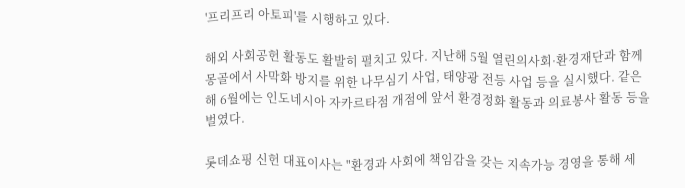'프리프리 아토피'를 시행하고 있다.

해외 사회공헌 활동도 활발히 펼치고 있다. 지난해 5월 열린의사회·환경재단과 함께 몽골에서 사막화 방지를 위한 나무심기 사업, 태양광 전등 사업 등을 실시했다. 같은 해 6월에는 인도네시아 자카르타점 개점에 앞서 환경정화 활동과 의료봉사 활동 등을 벌였다.

롯데쇼핑 신헌 대표이사는 "환경과 사회에 책임감을 갖는 지속가능 경영을 통해 세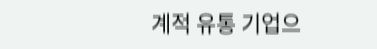계적 유통 기업으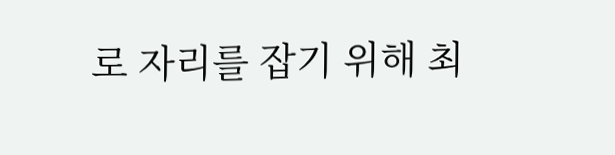로 자리를 잡기 위해 최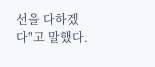선을 다하겠다"고 말했다.